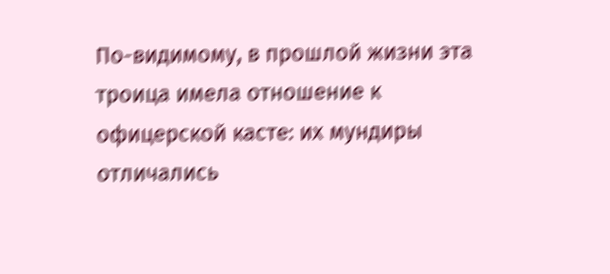По-видимому, в прошлой жизни эта троица имела отношение к офицерской касте: их мундиры отличались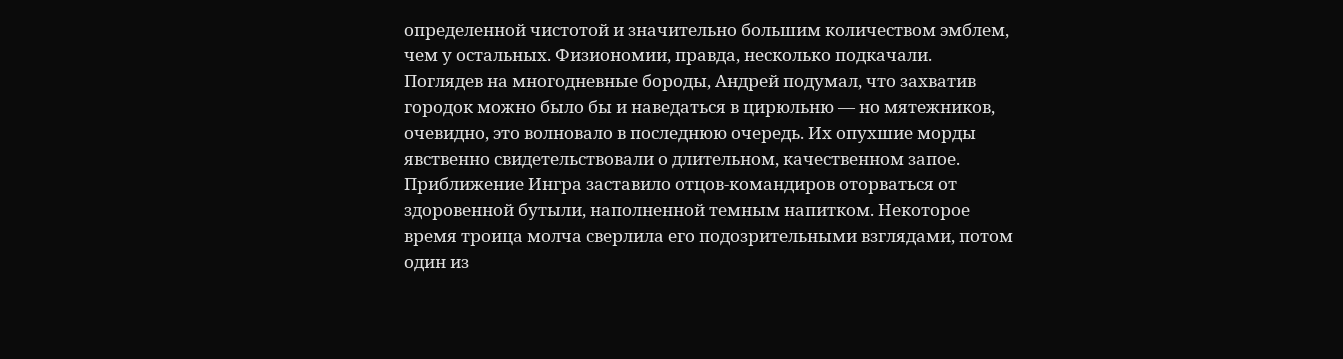определенной чистотой и значительно большим количеством эмблем, чем у остальных. Физиономии, правда, несколько подкачали. Поглядев на многодневные бороды, Андрей подумал, что захватив городок можно было бы и наведаться в цирюльню — но мятежников, очевидно, это волновало в последнюю очередь. Их опухшие морды явственно свидетельствовали о длительном, качественном запое.
Приближение Ингра заставило отцов-командиров оторваться от здоровенной бутыли, наполненной темным напитком. Некоторое время троица молча сверлила его подозрительными взглядами, потом один из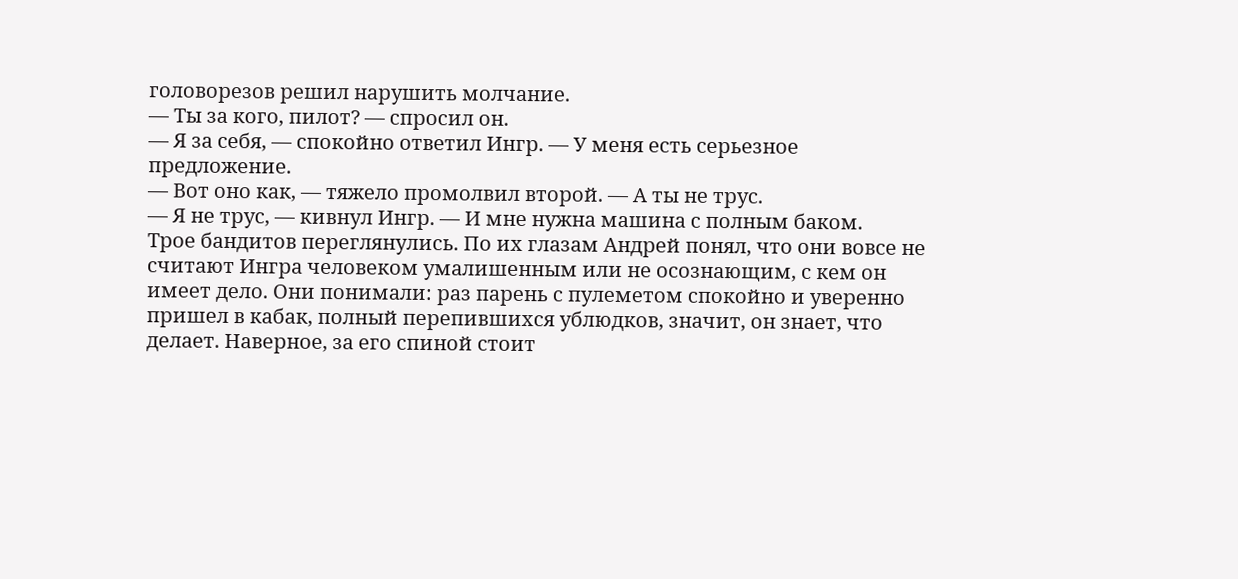головорезов решил нарушить молчание.
— Ты за кого, пилот? — спросил он.
— Я за себя, — спокойно ответил Ингр. — У меня есть серьезное предложение.
— Вот оно как, — тяжело промолвил второй. — А ты не трус.
— Я не трус, — кивнул Ингр. — И мне нужна машина с полным баком.
Трое бандитов переглянулись. По их глазам Андрей понял, что они вовсе не считают Ингра человеком умалишенным или не осознающим, с кем он имеет дело. Они понимали: раз парень с пулеметом спокойно и уверенно пришел в кабак, полный перепившихся ублюдков, значит, он знает, что делает. Наверное, за его спиной стоит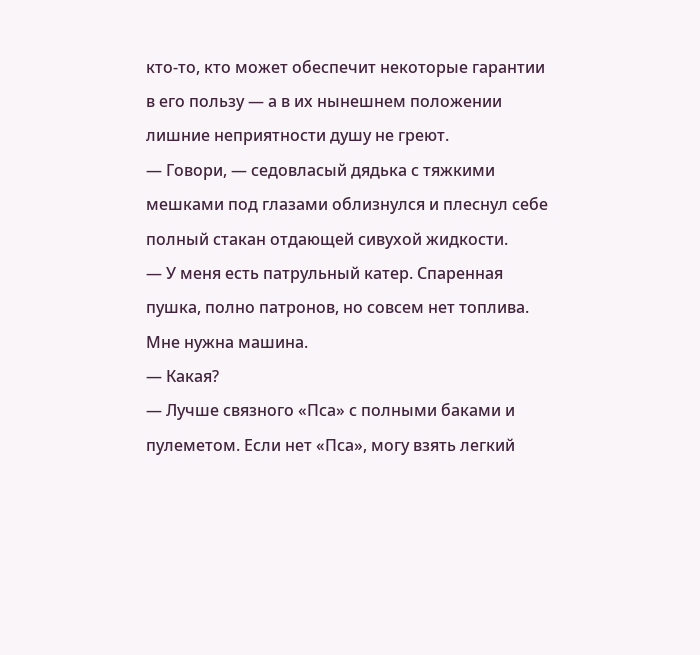кто-то, кто может обеспечит некоторые гарантии в его пользу — а в их нынешнем положении лишние неприятности душу не греют.
— Говори, — седовласый дядька с тяжкими мешками под глазами облизнулся и плеснул себе полный стакан отдающей сивухой жидкости.
— У меня есть патрульный катер. Спаренная пушка, полно патронов, но совсем нет топлива. Мне нужна машина.
— Какая?
— Лучше связного «Пса» с полными баками и пулеметом. Если нет «Пса», могу взять легкий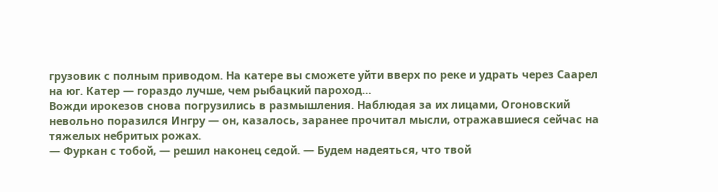грузовик с полным приводом. На катере вы сможете уйти вверх по реке и удрать через Саарел на юг. Катер — гораздо лучше, чем рыбацкий пароход…
Вожди ирокезов снова погрузились в размышления. Наблюдая за их лицами, Огоновский невольно поразился Ингру — он, казалось, заранее прочитал мысли, отражавшиеся сейчас на тяжелых небритых рожах.
— Фуркан с тобой, — решил наконец седой. — Будем надеяться, что твой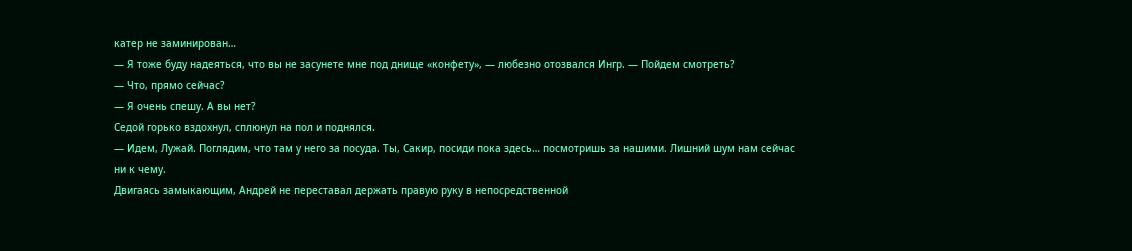катер не заминирован…
— Я тоже буду надеяться, что вы не засунете мне под днище «конфету», — любезно отозвался Ингр. — Пойдем смотреть?
— Что, прямо сейчас?
— Я очень спешу. А вы нет?
Седой горько вздохнул, сплюнул на пол и поднялся.
— Идем, Лужай. Поглядим, что там у него за посуда. Ты, Сакир, посиди пока здесь… посмотришь за нашими. Лишний шум нам сейчас ни к чему.
Двигаясь замыкающим, Андрей не переставал держать правую руку в непосредственной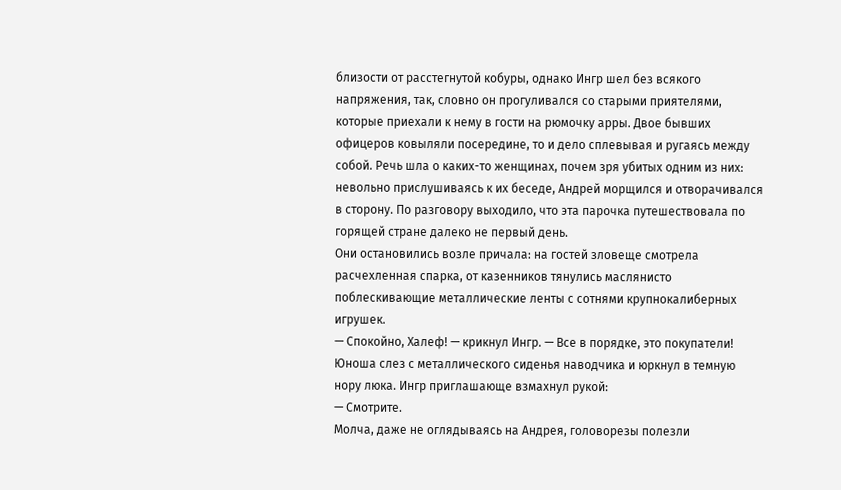близости от расстегнутой кобуры, однако Ингр шел без всякого напряжения, так, словно он прогуливался со старыми приятелями, которые приехали к нему в гости на рюмочку арры. Двое бывших офицеров ковыляли посередине, то и дело сплевывая и ругаясь между собой. Речь шла о каких-то женщинах, почем зря убитых одним из них: невольно прислушиваясь к их беседе, Андрей морщился и отворачивался в сторону. По разговору выходило, что эта парочка путешествовала по горящей стране далеко не первый день.
Они остановились возле причала: на гостей зловеще смотрела расчехленная спарка, от казенников тянулись маслянисто поблескивающие металлические ленты с сотнями крупнокалиберных игрушек.
— Спокойно, Халеф! — крикнул Ингр. — Все в порядке, это покупатели!
Юноша слез с металлического сиденья наводчика и юркнул в темную нору люка. Ингр приглашающе взмахнул рукой:
— Смотрите.
Молча, даже не оглядываясь на Андрея, головорезы полезли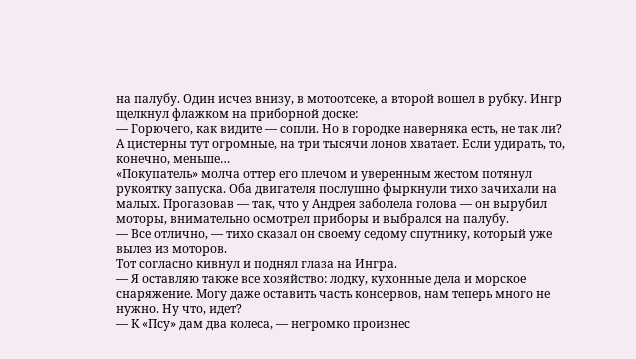на палубу. Один исчез внизу, в мотоотсеке, а второй вошел в рубку. Ингр щелкнул флажком на приборной доске:
— Горючего, как видите — сопли. Но в городке наверняка есть, не так ли? А цистерны тут огромные, на три тысячи лонов хватает. Если удирать, то, конечно, меньше…
«Покупатель» молча оттер его плечом и уверенным жестом потянул рукоятку запуска. Оба двигателя послушно фыркнули тихо зачихали на малых. Прогазовав — так, что у Андрея заболела голова — он вырубил моторы, внимательно осмотрел приборы и выбрался на палубу.
— Все отлично, — тихо сказал он своему седому спутнику, который уже вылез из моторов.
Тот согласно кивнул и поднял глаза на Ингра.
— Я оставляю также все хозяйство: лодку, кухонные дела и морское снаряжение. Могу даже оставить часть консервов, нам теперь много не нужно. Ну что, идет?
— К «Псу» дам два колеса, — негромко произнес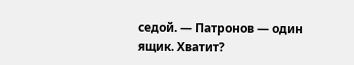седой. — Патронов — один ящик. Хватит?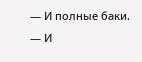— И полные баки.
— И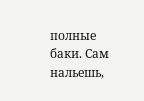полные баки. Сам нальешь,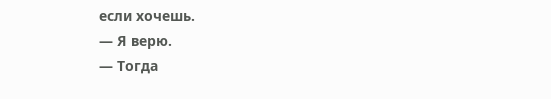если хочешь.
— Я верю.
— Тогда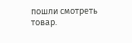пошли смотреть товар.